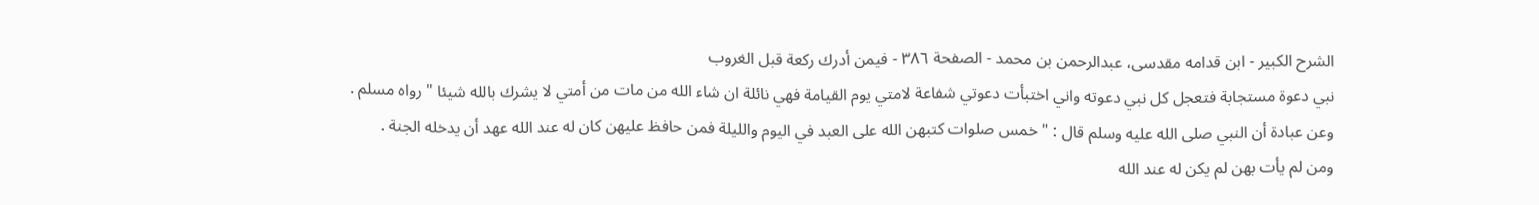الشرح الکبير - ابن قدامه مقدسی، عبدالرحمن بن محمد - الصفحة ٣٨٦ - فيمن أدرك ركعة قبل الغروب
نبي دعوة مستجابة فتعجل كل نبي دعوته واني اختبأت دعوتي شفاعة لامتي يوم القيامة فهي نائلة ان شاء الله من مات من أمتي لا يشرك بالله شيئا " رواه مسلم .
وعن عبادة أن النبي صلى الله عليه وسلم قال : " خمس صلوات كتبهن الله على العبد في اليوم والليلة فمن حافظ عليهن كان له عند الله عهد أن يدخله الجنة .
ومن لم يأت بهن لم يكن له عند الله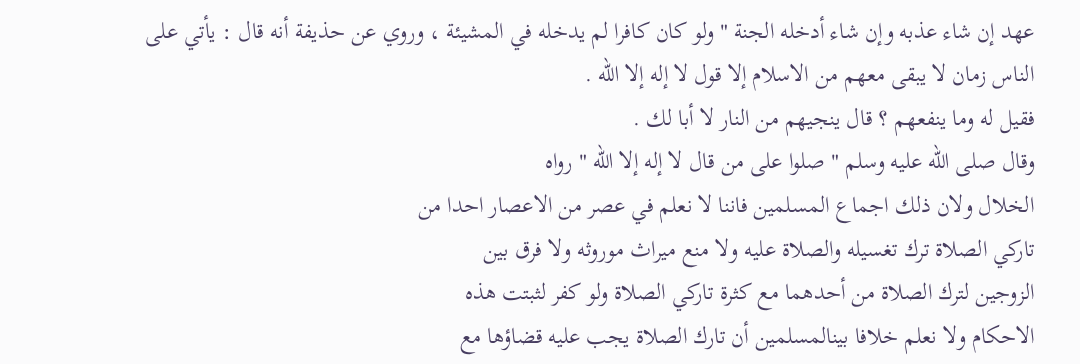عهد إن شاء عذبه وإن شاء أدخله الجنة " ولو كان كافرا لم يدخله في المشيئة ، وروي عن حذيفة أنه قال : يأتي على الناس زمان لا يبقى معهم من الاسلام إلا قول لا إله إلا الله .
فقيل له وما ينفعهم ؟ قال ينجيهم من النار لا أبا لك .
وقال صلى الله عليه وسلم " صلوا على من قال لا إله إلا الله " رواه
الخلال ولان ذلك اجماع المسلمين فاننا لا نعلم في عصر من الاعصار احدا من
تاركي الصلاة ترك تغسيله والصلاة عليه ولا منع ميراث موروثه ولا فرق بين
الزوجين لترك الصلاة من أحدهما مع كثرة تاركي الصلاة ولو كفر لثبتت هذه
الاحكام ولا نعلم خلافا بينالمسلمين أن تارك الصلاة يجب عليه قضاؤها مع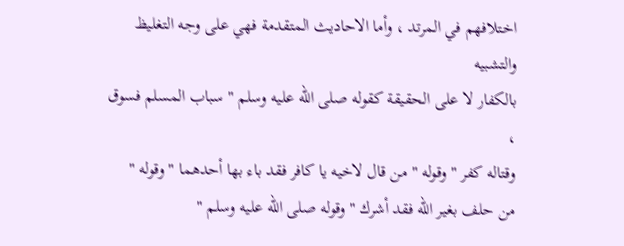اختلافهم في المرتد ، وأما الاحاديث المتقدمة فهي على وجه التغليظ والتشبيه
بالكفار لا على الحقيقة كقوله صلى الله عليه وسلم " سباب المسلم فسوق ،
وقتاله كفر " وقوله " من قال لاخيه يا كافر فقد باء بها أحدهما " وقوله "
من حلف بغير الله فقد أشرك " وقوله صلى الله عليه وسلم "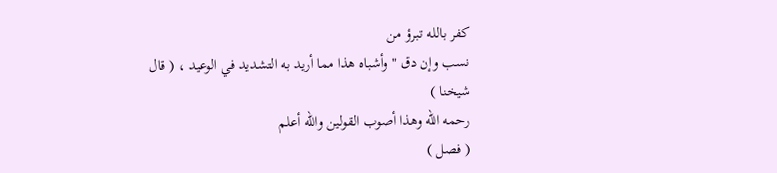كفر بالله تبرؤ من
نسب وإن دق " وأشباه هذا مما أريد به التشديد في الوعيد ، ( قال شيخنا )
رحمه الله وهذا أصوب القولين والله أعلم
( فصل )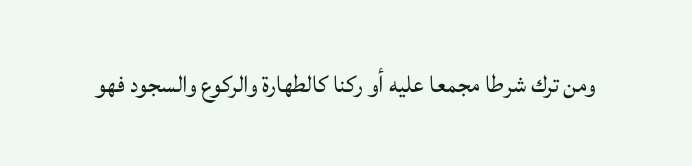ومن ترك شرطا مجمعا عليه أو ركنا كالطهارة والركوع والسجود فهو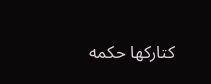كتاركها حكمه